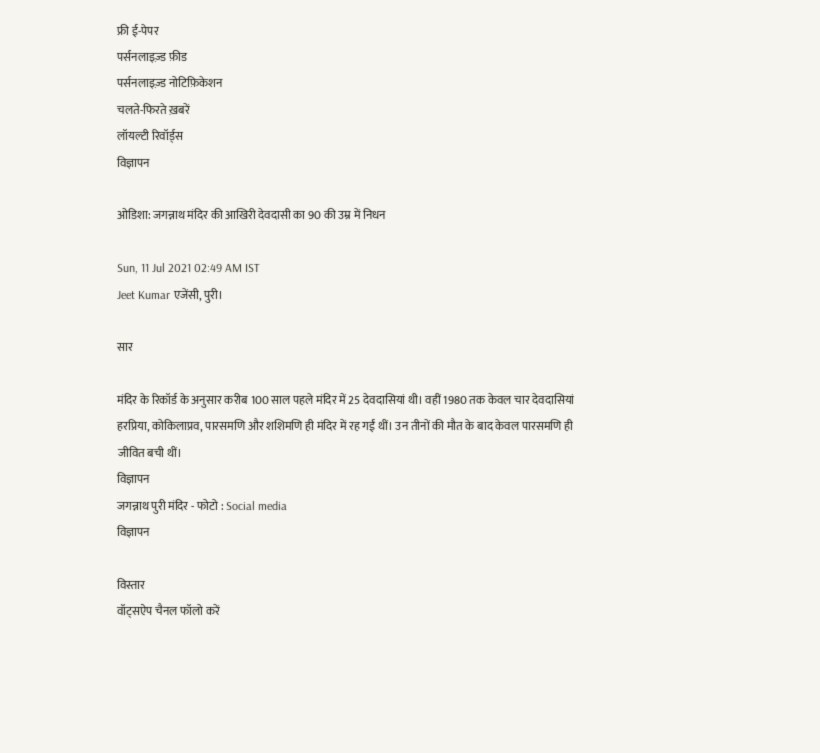फ्री ई-पेपर
पर्सनलाइज़्ड फ़ीड
पर्सनलाइज़्ड नोटिफ़िकेशन
चलते-फिरते ख़बरें
लॉयल्टी रिवॉर्ड्स
विज्ञापन

ओडिशा: जगन्नाथ मंदिर की आखिरी देवदासी का 90 की उम्र में निधन

Sun, 11 Jul 2021 02:49 AM IST
Jeet Kumar एजेंसी, पुरी।

सार

मंदिर के रिकॉर्ड के अनुसार करीब 100 साल पहले मंदिर में 25 देवदासियां थी। वहीं 1980 तक केवल चार देवदासियां हरप्रिया, कोकिलाप्रव, पारसमणि और शशिमणि ही मंदिर में रह गईं थीं। उन तीनों की मौत के बाद केवल पारसमणि ही जीवित बची थीं।
विज्ञापन
जगन्नाथ पुरी मंदिर - फोटो : Social media
विज्ञापन

विस्तार
वॉट्सऐप चैनल फॉलो करें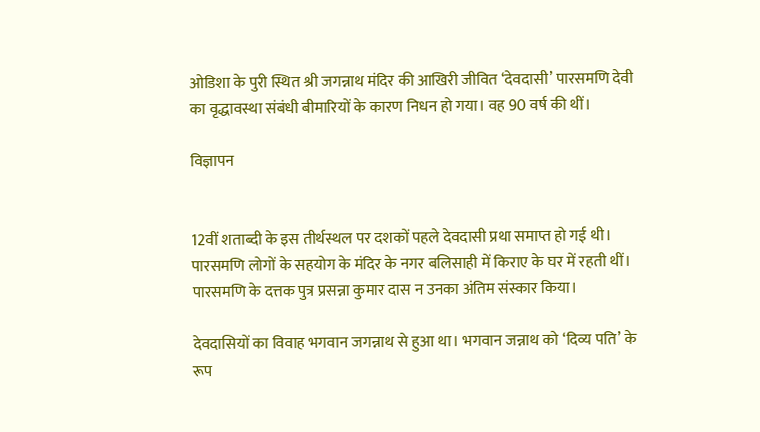ओडिशा के पुरी स्थित श्री जगन्नाथ मंदिर की आखिरी जीवित ‘देवदासी’ पारसमणि देवी का वृद्धावस्था संबंधी बीमारियों के कारण निधन हो गया। वह 90 वर्ष की थीं।

विज्ञापन


12वीं शताब्दी के इस तीर्थस्थल पर दशकों पहले देवदासी प्रथा समाप्त हो गई थी। पारसमणि लोगों के सहयोग के मंदिर के नगर बलिसाही में किराए के घर में रहती थीं। पारसमणि के दत्तक पुत्र प्रसन्ना कुमार दास न उनका अंतिम संस्कार किया।

देवदासियों का विवाह भगवान जगन्नाथ से हुआ था। भगवान जन्नाथ को ‘दिव्य पति’ के रूप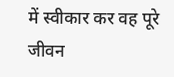में स्वीकार कर वह पूरे जीवन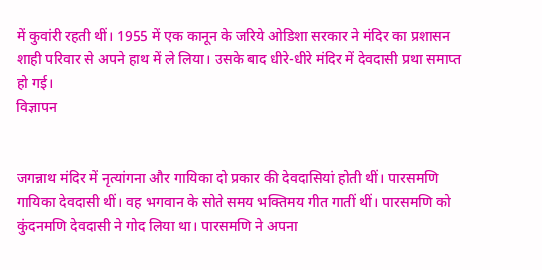में कुवांरी रहती थीं। 1955 में एक कानून के जरिये ओडिशा सरकार ने मंदिर का प्रशासन शाही परिवार से अपने हाथ में ले लिया। उसके बाद धीरे-धीरे मंदिर में देवदासी प्रथा समाप्त हो गई।
विज्ञापन


जगन्नाथ मंदिर में नृत्यांगना और गायिका दो प्रकार की देवदासियां होती थीं। पारसमणि गायिका देवदासी थीं। वह भगवान के सोते समय भक्तिमय गीत गातीं थीं। पारसमणि को कुंदनमणि देवदासी ने गोद लिया था। पारसमणि ने अपना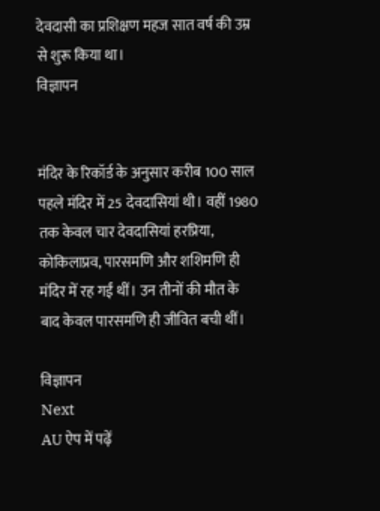देवदासी का प्रशिक्षण महज सात वर्ष की उम्र से शुरू किया था।
विज्ञापन


मंदिर के रिकॉर्ड के अनुसार करीब 100 साल पहले मंदिर में 25 देवदासियां थी। वहीं 1980 तक केवल चार देवदासियां हरप्रिया, कोकिलाप्रव, पारसमणि और शशिमणि ही मंदिर में रह गईं थीं। उन तीनों की मौत के बाद केवल पारसमणि ही जीवित बची थीं।

विज्ञापन
Next
AU ऐप में पढ़ें